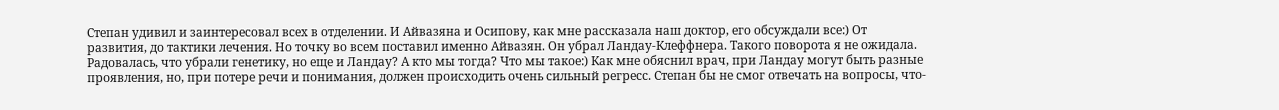Степан удивил и заинтересовал всех в отделении. И Айвазяна и Осипову, как мне рассказала наш доктор, его обсуждали все:) От развития, до тактики лечения. Но точку во всем поставил именно Айвазян. Он убрал Ландау-Клеффнера. Такого поворота я не ожидала.
Радовалась, что убрали генетику, но еще и Ландау? А кто мы тогда? Что мы такое:) Как мне обяснил врач, при Ландау могут быть разные проявления, но, при потере речи и понимания, должен происходить очень сильный регресс. Степан бы не смог отвечать на вопросы, что-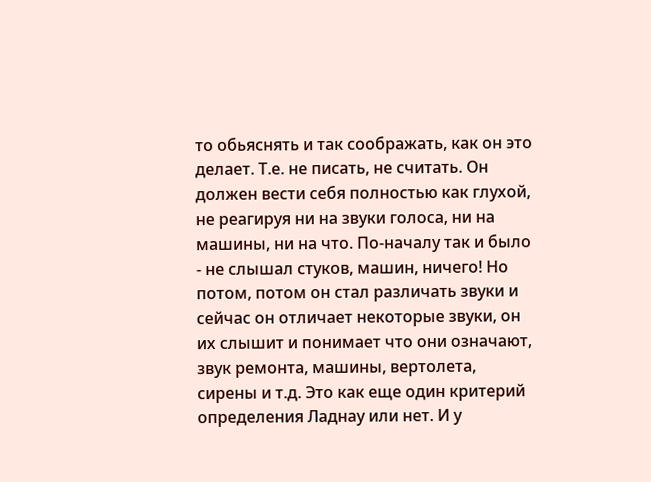то обьяснять и так соображать, как он это делает. Т.е. не писать, не считать. Он должен вести себя полностью как глухой, не реагируя ни на звуки голоса, ни на машины, ни на что. По-началу так и было - не слышал стуков, машин, ничего! Но потом, потом он стал различать звуки и сейчас он отличает некоторые звуки, он их слышит и понимает что они означают, звук ремонта, машины, вертолета, сирены и т.д. Это как еще один критерий определения Ладнау или нет. И у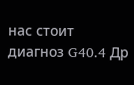нас стоит диагноз G40.4 Др